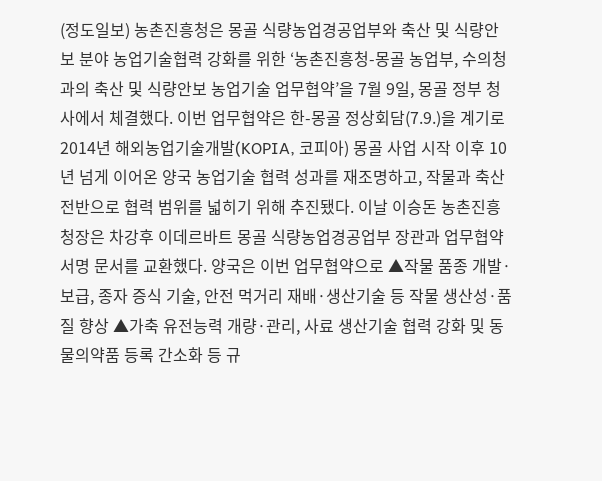(정도일보) 농촌진흥청은 몽골 식량농업경공업부와 축산 및 식량안보 분야 농업기술협력 강화를 위한 ‘농촌진흥청-몽골 농업부, 수의청과의 축산 및 식량안보 농업기술 업무협약’을 7월 9일, 몽골 정부 청사에서 체결했다. 이번 업무협약은 한-몽골 정상회담(7.9.)을 계기로 2014년 해외농업기술개발(KOPIA, 코피아) 몽골 사업 시작 이후 10년 넘게 이어온 양국 농업기술 협력 성과를 재조명하고, 작물과 축산 전반으로 협력 범위를 넓히기 위해 추진됐다. 이날 이승돈 농촌진흥청장은 차강후 이데르바트 몽골 식량농업경공업부 장관과 업무협약 서명 문서를 교환했다. 양국은 이번 업무협약으로 ▲작물 품종 개발·보급, 종자 증식 기술, 안전 먹거리 재배·생산기술 등 작물 생산성·품질 향상 ▲가축 유전능력 개량·관리, 사료 생산기술 협력 강화 및 동물의약품 등록 간소화 등 규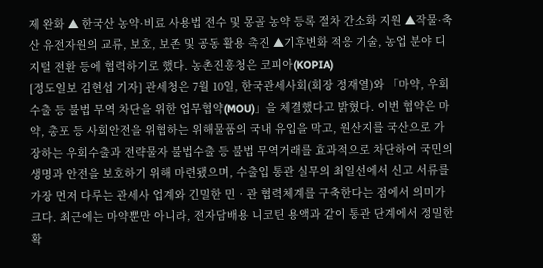제 완화 ▲ 한국산 농약·비료 사용법 전수 및 몽골 농약 등록 절차 간소화 지원 ▲작물·축산 유전자원의 교류, 보호, 보존 및 공동 활용 촉진 ▲기후변화 적응 기술, 농업 분야 디지털 전환 등에 협력하기로 했다. 농촌진흥청은 코피아(KOPIA)
[정도일보 김현섭 기자] 관세청은 7월 10일, 한국관세사회(회장 정재열)와 「마약, 우회수출 등 불법 무역 차단을 위한 업무협약(MOU)」을 체결했다고 밝혔다. 이번 협약은 마약, 총포 등 사회안전을 위협하는 위해물품의 국내 유입을 막고, 원산지를 국산으로 가장하는 우회수출과 전략물자 불법수출 등 불법 무역거래를 효과적으로 차단하여 국민의 생명과 안전을 보호하기 위해 마련됐으며, 수출입 통관 실무의 최일선에서 신고 서류를 가장 먼저 다루는 관세사 업계와 긴밀한 민‧관 협력체계를 구축한다는 점에서 의미가 크다. 최근에는 마약뿐만 아니라, 전자담배용 니코틴 용액과 같이 통관 단계에서 정밀한 확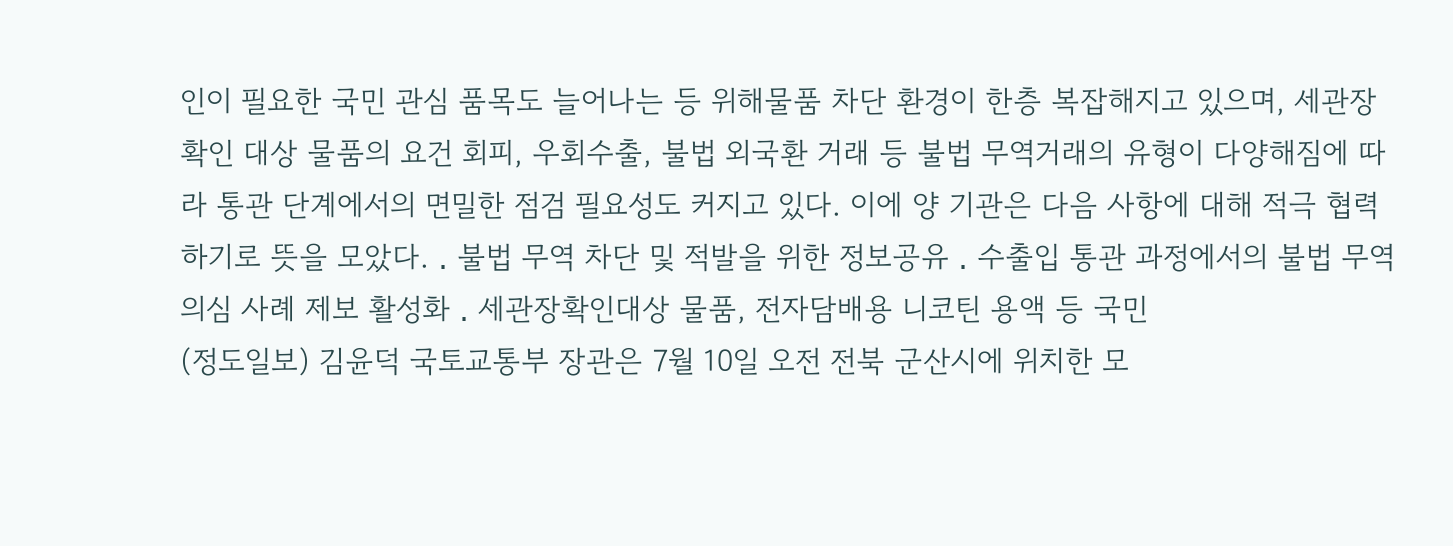인이 필요한 국민 관심 품목도 늘어나는 등 위해물품 차단 환경이 한층 복잡해지고 있으며, 세관장확인 대상 물품의 요건 회피, 우회수출, 불법 외국환 거래 등 불법 무역거래의 유형이 다양해짐에 따라 통관 단계에서의 면밀한 점검 필요성도 커지고 있다. 이에 양 기관은 다음 사항에 대해 적극 협력하기로 뜻을 모았다. ․ 불법 무역 차단 및 적발을 위한 정보공유 ․ 수출입 통관 과정에서의 불법 무역 의심 사례 제보 활성화 ․ 세관장확인대상 물품, 전자담배용 니코틴 용액 등 국민
(정도일보) 김윤덕 국토교통부 장관은 7월 10일 오전 전북 군산시에 위치한 모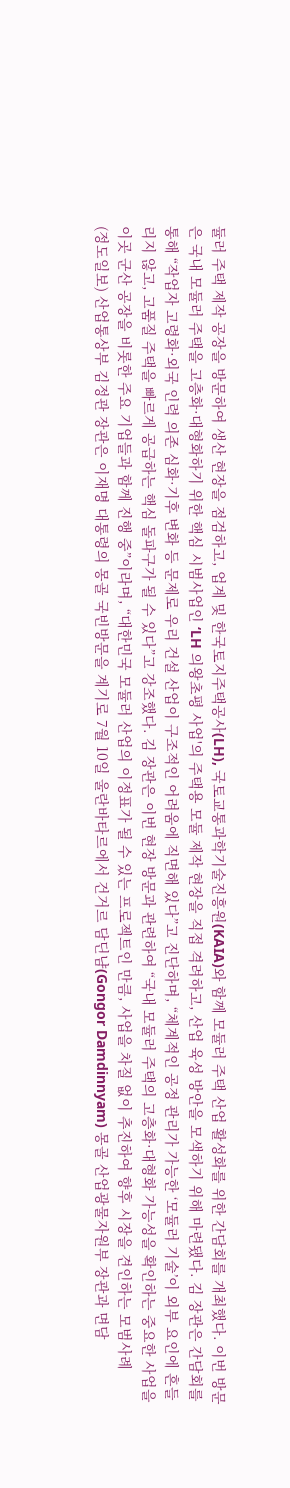듈러 주택 제작 공장을 방문하여 생산 현장을 점검하고, 업계 및 한국토지주택공사(LH), 국토교통과학기술진흥원(KAIA)와 함께 모듈러 주택 산업 활성화를 위한 간담회를 개최했다. 이번 방문은 국내 모듈러 주택을 고층화·대형화하기 위한 핵심 시범사업인 ‘LH 의왕초평 사업'의 주택용 모듈 제작 현장을 직접 격려하고, 산업 육성 방안을 모색하기 위해 마련됐다. 김 장관은 간담회를 통해 “작업자 고령화·외국 인력 의존 심화·기후 변화 등 문제로 우리 건설 산업이 구조적인 어려움에 직면해 있다”고 진단하며, “체계적인 공정 관리가 가능한 ‘모듈러 기술’이 외부 요인에 흔들리지 않고, 고품질 주택을 빠르게 공급하는 핵심 돌파구가 될 수 있다”고 강조했다. 김 장관은 이번 현장 방문과 관련하여 “국내 모듈러 주택의 고층화·대형화 가능성을 확인하는 중요한 사업을 이곳 군산 공장을 비롯한 주요 기업들과 함께 진행 중”이라며, “대한민국 모듈러 산업의 이정표가 될 수 있는 프로젝트인 만큼, 사업을 차질 없이 추진하여 향후 시장을 견인하는 모범사례
(정도일보) 산업통상부 김정관 장관은 이재명 대통령의 몽골 국빈방문을 계기로 7월 10일 울란바타르에서 건거르 담딘냠(Gongor Damdinnyam) 몽골 산업광물자원부 장관과 면담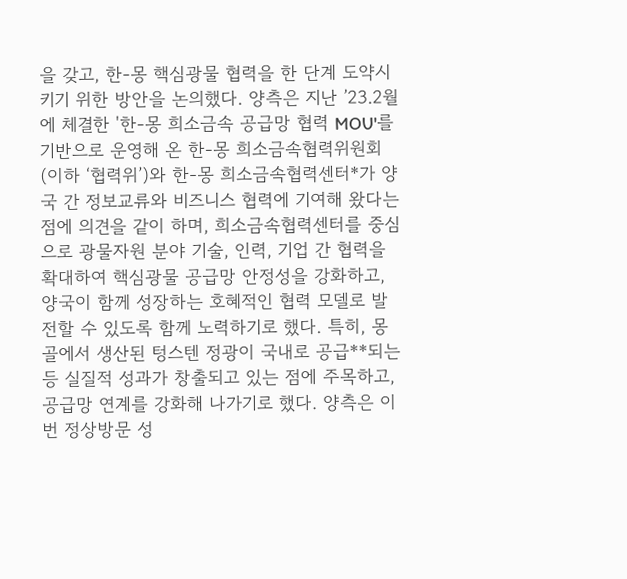을 갖고, 한-몽 핵심광물 협력을 한 단계 도약시키기 위한 방안을 논의했다. 양측은 지난 ’23.2월에 체결한 '한-몽 희소금속 공급망 협력 MOU'를 기반으로 운영해 온 한-몽 희소금속협력위원회(이하 ‘협력위’)와 한-몽 희소금속협력센터*가 양국 간 정보교류와 비즈니스 협력에 기여해 왔다는 점에 의견을 같이 하며, 희소금속협력센터를 중심으로 광물자원 분야 기술, 인력, 기업 간 협력을 확대하여 핵심광물 공급망 안정성을 강화하고, 양국이 함께 성장하는 호혜적인 협력 모델로 발전할 수 있도록 함께 노력하기로 했다. 특히, 몽골에서 생산된 텅스텐 정광이 국내로 공급**되는 등 실질적 성과가 창출되고 있는 점에 주목하고, 공급망 연계를 강화해 나가기로 했다. 양측은 이번 정상방문 성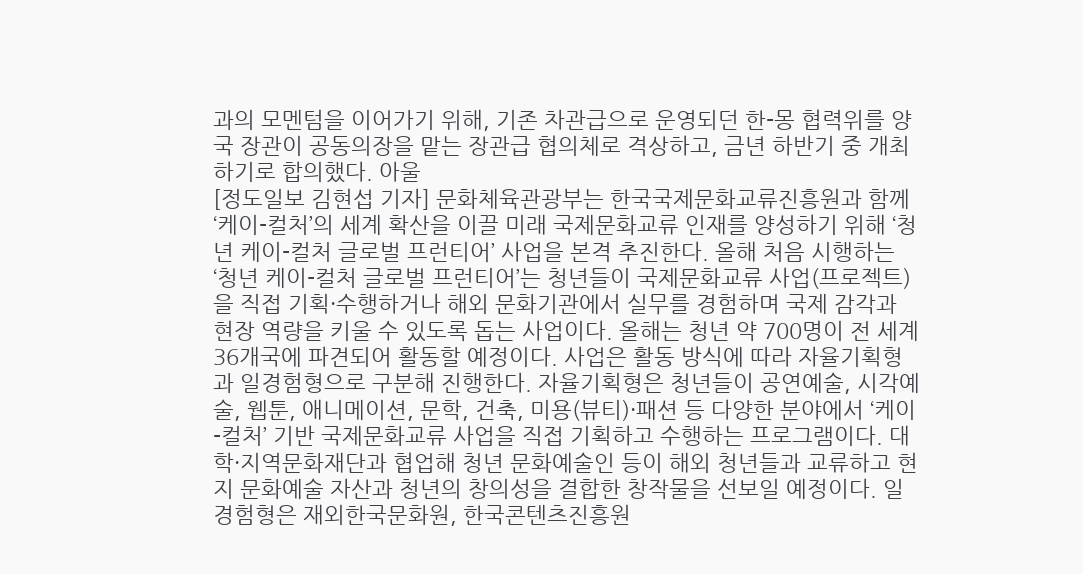과의 모멘텀을 이어가기 위해, 기존 차관급으로 운영되던 한-몽 협력위를 양국 장관이 공동의장을 맡는 장관급 협의체로 격상하고, 금년 하반기 중 개최하기로 합의했다. 아울
[정도일보 김현섭 기자] 문화체육관광부는 한국국제문화교류진흥원과 함께 ‘케이-컬처’의 세계 확산을 이끌 미래 국제문화교류 인재를 양성하기 위해 ‘청년 케이-컬처 글로벌 프런티어’ 사업을 본격 추진한다. 올해 처음 시행하는 ‘청년 케이-컬처 글로벌 프런티어’는 청년들이 국제문화교류 사업(프로젝트)을 직접 기획·수행하거나 해외 문화기관에서 실무를 경험하며 국제 감각과 현장 역량을 키울 수 있도록 돕는 사업이다. 올해는 청년 약 700명이 전 세계 36개국에 파견되어 활동할 예정이다. 사업은 활동 방식에 따라 자율기획형과 일경험형으로 구분해 진행한다. 자율기획형은 청년들이 공연예술, 시각예술, 웹툰, 애니메이션, 문학, 건축, 미용(뷰티)·패션 등 다양한 분야에서 ‘케이-컬처’ 기반 국제문화교류 사업을 직접 기획하고 수행하는 프로그램이다. 대학·지역문화재단과 협업해 청년 문화예술인 등이 해외 청년들과 교류하고 현지 문화예술 자산과 청년의 창의성을 결합한 창작물을 선보일 예정이다. 일경험형은 재외한국문화원, 한국콘텐츠진흥원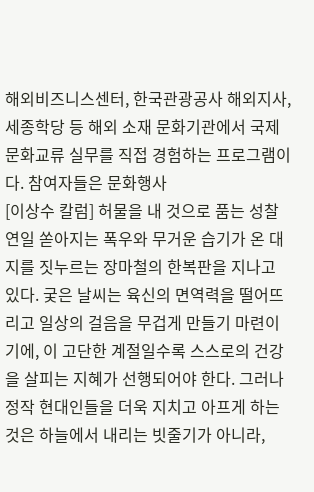해외비즈니스센터, 한국관광공사 해외지사, 세종학당 등 해외 소재 문화기관에서 국제문화교류 실무를 직접 경험하는 프로그램이다. 참여자들은 문화행사
[이상수 칼럼] 허물을 내 것으로 품는 성찰 연일 쏟아지는 폭우와 무거운 습기가 온 대지를 짓누르는 장마철의 한복판을 지나고 있다. 궂은 날씨는 육신의 면역력을 떨어뜨리고 일상의 걸음을 무겁게 만들기 마련이기에, 이 고단한 계절일수록 스스로의 건강을 살피는 지혜가 선행되어야 한다. 그러나 정작 현대인들을 더욱 지치고 아프게 하는 것은 하늘에서 내리는 빗줄기가 아니라,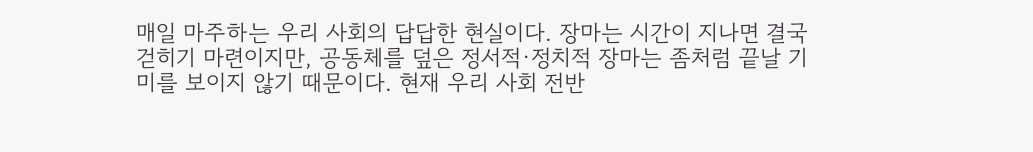매일 마주하는 우리 사회의 답답한 현실이다. 장마는 시간이 지나면 결국 걷히기 마련이지만, 공동체를 덮은 정서적·정치적 장마는 좀처럼 끝날 기미를 보이지 않기 때문이다. 현재 우리 사회 전반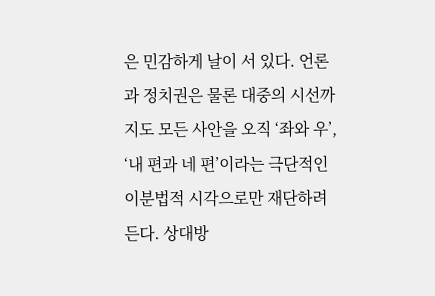은 민감하게 날이 서 있다. 언론과 정치권은 물론 대중의 시선까지도 모든 사안을 오직 ‘좌와 우’, ‘내 편과 네 편’이라는 극단적인 이분법적 시각으로만 재단하려 든다. 상대방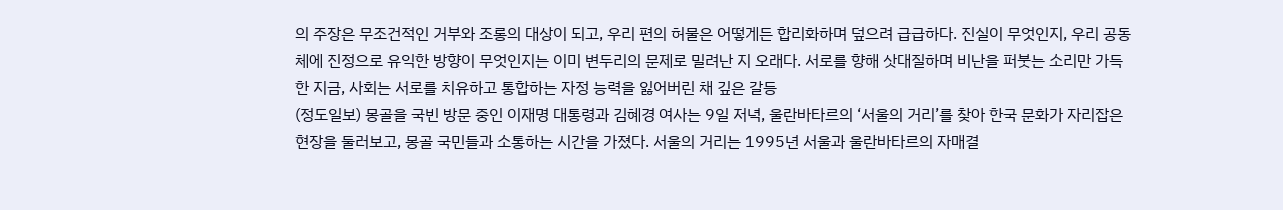의 주장은 무조건적인 거부와 조롱의 대상이 되고, 우리 편의 허물은 어떻게든 합리화하며 덮으려 급급하다. 진실이 무엇인지, 우리 공동체에 진정으로 유익한 방향이 무엇인지는 이미 변두리의 문제로 밀려난 지 오래다. 서로를 향해 삿대질하며 비난을 퍼붓는 소리만 가득한 지금, 사회는 서로를 치유하고 통합하는 자정 능력을 잃어버린 채 깊은 갈등
(정도일보) 몽골을 국빈 방문 중인 이재명 대통령과 김혜경 여사는 9일 저녁, 울란바타르의 ‘서울의 거리’를 찾아 한국 문화가 자리잡은 현장을 둘러보고, 몽골 국민들과 소통하는 시간을 가졌다. 서울의 거리는 1995년 서울과 울란바타르의 자매결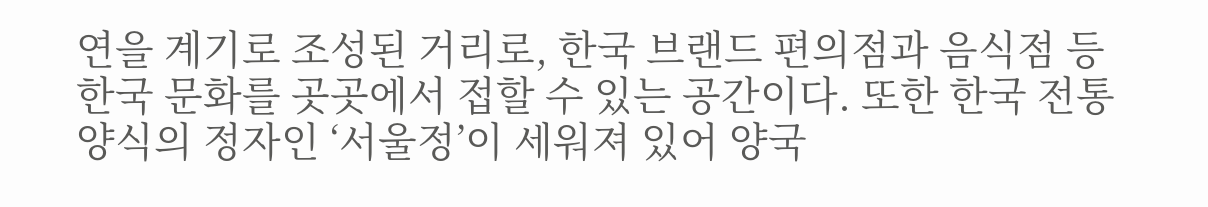연을 계기로 조성된 거리로, 한국 브랜드 편의점과 음식점 등 한국 문화를 곳곳에서 접할 수 있는 공간이다. 또한 한국 전통양식의 정자인 ‘서울정’이 세워져 있어 양국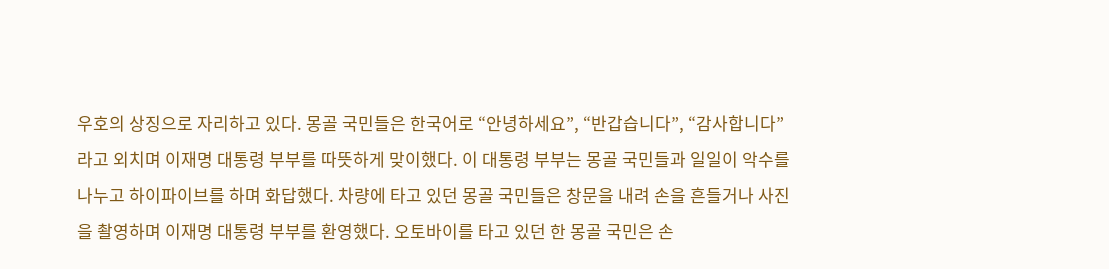우호의 상징으로 자리하고 있다. 몽골 국민들은 한국어로 “안녕하세요”, “반갑습니다”, “감사합니다”라고 외치며 이재명 대통령 부부를 따뜻하게 맞이했다. 이 대통령 부부는 몽골 국민들과 일일이 악수를 나누고 하이파이브를 하며 화답했다. 차량에 타고 있던 몽골 국민들은 창문을 내려 손을 흔들거나 사진을 촬영하며 이재명 대통령 부부를 환영했다. 오토바이를 타고 있던 한 몽골 국민은 손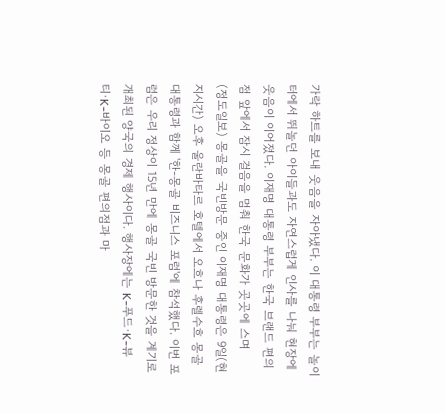가락 하트를 보내 웃음을 자아냈다. 이 대통령 부부는 놀이터에서 뛰놀던 아이들과도 자연스럽게 인사를 나눠 현장에 웃음이 이어졌다. 이재명 대통령 부부는 한국 브랜드 편의점 앞에서 잠시 걸음을 멈춰 한국 문화가 곳곳에 스며
(정도일보) 몽골을 국빈방문 중인 이재명 대통령은 9일(현지시간) 오후 울란바타르 호텔에서 오흐나 후렐수흐 몽골 대통령과 함께 '한-몽골 비즈니스 포럼'에 참석했다. 이번 포럼은 우리 정상이 15년 만에 몽골 국빈 방문한 것을 계기로 개최된 양국의 경제 행사이다. 행사장에는 K-푸드·K-뷰티·K-바이오 등 몽골 편의점과 마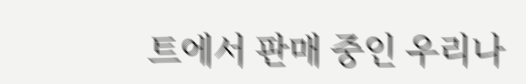트에서 판매 중인 우리나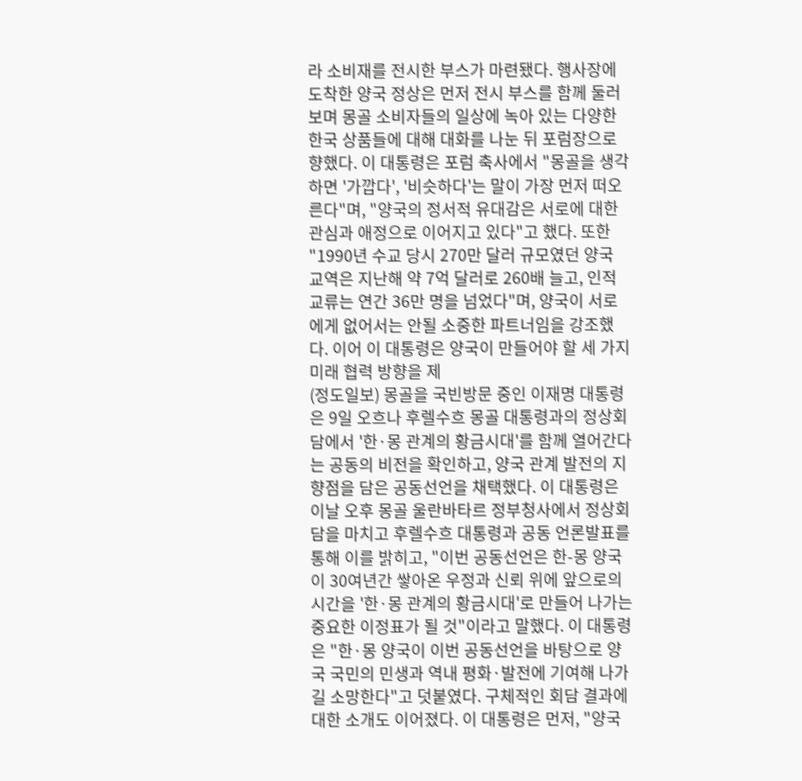라 소비재를 전시한 부스가 마련됐다. 행사장에 도착한 양국 정상은 먼저 전시 부스를 함께 둘러보며 몽골 소비자들의 일상에 녹아 있는 다양한 한국 상품들에 대해 대화를 나눈 뒤 포럼장으로 향했다. 이 대통령은 포럼 축사에서 "몽골을 생각하면 '가깝다', '비슷하다'는 말이 가장 먼저 떠오른다"며, "양국의 정서적 유대감은 서로에 대한 관심과 애정으로 이어지고 있다"고 했다. 또한 "1990년 수교 당시 270만 달러 규모였던 양국 교역은 지난해 약 7억 달러로 260배 늘고, 인적 교류는 연간 36만 명을 넘었다"며, 양국이 서로에게 없어서는 안될 소중한 파트너임을 강조했다. 이어 이 대통령은 양국이 만들어야 할 세 가지 미래 협력 방향을 제
(정도일보) 몽골을 국빈방문 중인 이재명 대통령은 9일 오흐나 후렐수흐 몽골 대통령과의 정상회담에서 '한·몽 관계의 황금시대'를 함께 열어간다는 공동의 비전을 확인하고, 양국 관계 발전의 지향점을 담은 공동선언을 채택했다. 이 대통령은 이날 오후 몽골 울란바타르 정부청사에서 정상회담을 마치고 후렐수흐 대통령과 공동 언론발표를 통해 이를 밝히고, "이번 공동선언은 한-몽 양국이 30여년간 쌓아온 우정과 신뢰 위에 앞으로의 시간을 '한·몽 관계의 황금시대'로 만들어 나가는 중요한 이정표가 될 것"이라고 말했다. 이 대통령은 "한·몽 양국이 이번 공동선언을 바탕으로 양국 국민의 민생과 역내 평화·발전에 기여해 나가길 소망한다"고 덧붙였다. 구체적인 회담 결과에 대한 소개도 이어졌다. 이 대통령은 먼저, "양국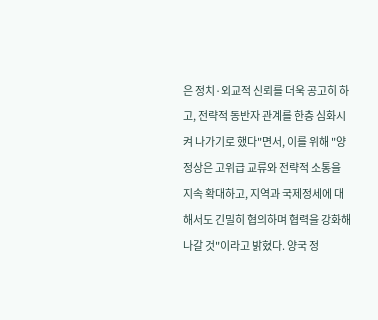은 정치·외교적 신뢰를 더욱 공고히 하고, 전략적 동반자 관계를 한층 심화시켜 나가기로 했다"면서, 이를 위해 "양 정상은 고위급 교류와 전략적 소통을 지속 확대하고, 지역과 국제정세에 대해서도 긴밀히 협의하며 협력을 강화해 나갈 것"이라고 밝혔다. 양국 정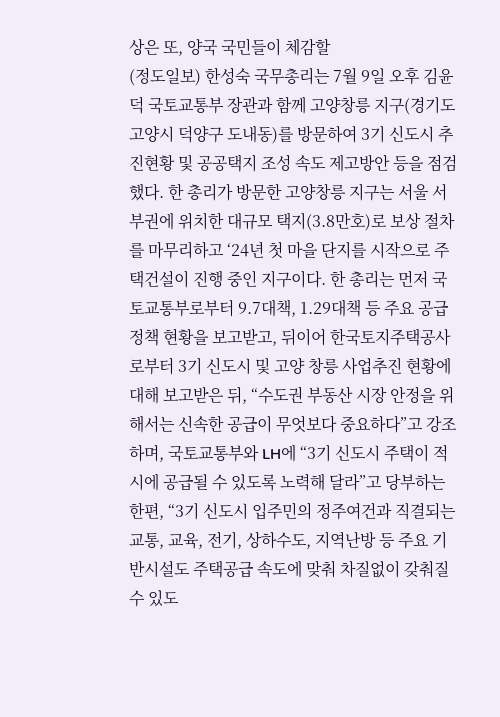상은 또, 양국 국민들이 체감할
(정도일보) 한성숙 국무총리는 7월 9일 오후 김윤덕 국토교통부 장관과 함께 고양창릉 지구(경기도 고양시 덕양구 도내동)를 방문하여 3기 신도시 추진현황 및 공공택지 조성 속도 제고방안 등을 점검했다. 한 총리가 방문한 고양창릉 지구는 서울 서부권에 위치한 대규모 택지(3.8만호)로 보상 절차를 마무리하고 ‘24년 첫 마을 단지를 시작으로 주택건설이 진행 중인 지구이다. 한 총리는 먼저 국토교통부로부터 9.7대책, 1.29대책 등 주요 공급정책 현황을 보고받고, 뒤이어 한국토지주택공사로부터 3기 신도시 및 고양 창릉 사업추진 현황에 대해 보고받은 뒤, “수도권 부동산 시장 안정을 위해서는 신속한 공급이 무엇보다 중요하다”고 강조하며, 국토교통부와 LH에 “3기 신도시 주택이 적시에 공급될 수 있도록 노력해 달라”고 당부하는 한편, “3기 신도시 입주민의 정주여건과 직결되는 교통, 교육, 전기, 상하수도, 지역난방 등 주요 기반시설도 주택공급 속도에 맞춰 차질없이 갖춰질 수 있도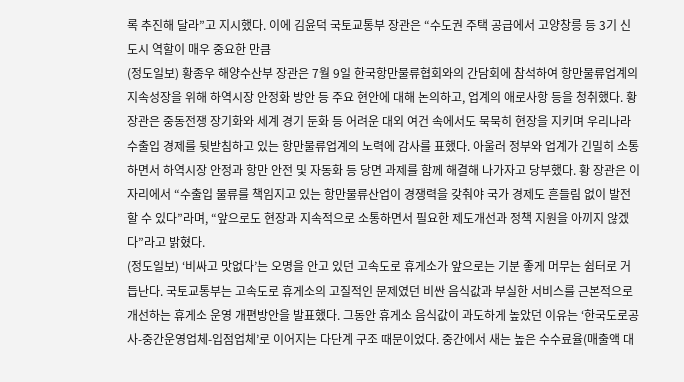록 추진해 달라”고 지시했다. 이에 김윤덕 국토교통부 장관은 “수도권 주택 공급에서 고양창릉 등 3기 신도시 역할이 매우 중요한 만큼
(정도일보) 황종우 해양수산부 장관은 7월 9일 한국항만물류협회와의 간담회에 참석하여 항만물류업계의 지속성장을 위해 하역시장 안정화 방안 등 주요 현안에 대해 논의하고, 업계의 애로사항 등을 청취했다. 황 장관은 중동전쟁 장기화와 세계 경기 둔화 등 어려운 대외 여건 속에서도 묵묵히 현장을 지키며 우리나라 수출입 경제를 뒷받침하고 있는 항만물류업계의 노력에 감사를 표했다. 아울러 정부와 업계가 긴밀히 소통하면서 하역시장 안정과 항만 안전 및 자동화 등 당면 과제를 함께 해결해 나가자고 당부했다. 황 장관은 이 자리에서 “수출입 물류를 책임지고 있는 항만물류산업이 경쟁력을 갖춰야 국가 경제도 흔들림 없이 발전할 수 있다”라며, “앞으로도 현장과 지속적으로 소통하면서 필요한 제도개선과 정책 지원을 아끼지 않겠다”라고 밝혔다.
(정도일보) ‘비싸고 맛없다’는 오명을 안고 있던 고속도로 휴게소가 앞으로는 기분 좋게 머무는 쉼터로 거듭난다. 국토교통부는 고속도로 휴게소의 고질적인 문제였던 비싼 음식값과 부실한 서비스를 근본적으로 개선하는 휴게소 운영 개편방안을 발표했다. 그동안 휴게소 음식값이 과도하게 높았던 이유는 ‘한국도로공사-중간운영업체-입점업체’로 이어지는 다단계 구조 때문이었다. 중간에서 새는 높은 수수료율(매출액 대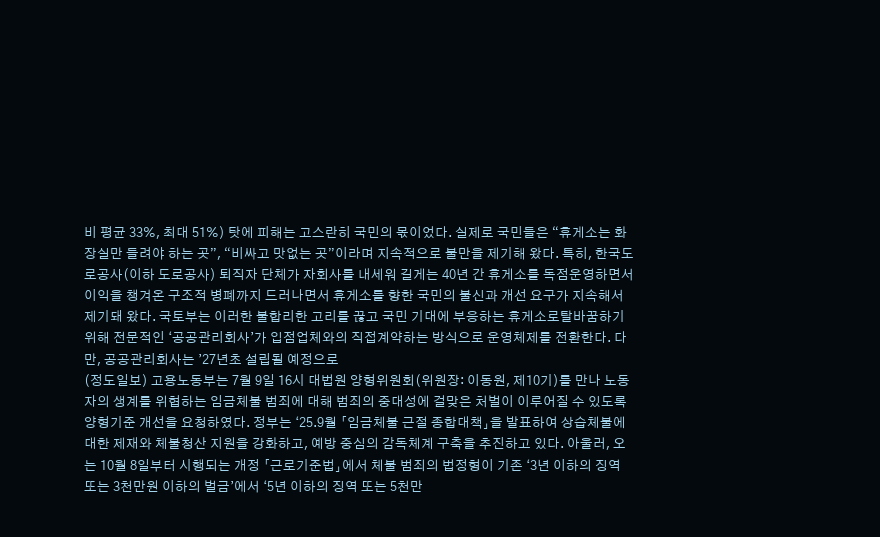비 평균 33%, 최대 51%) 탓에 피해는 고스란히 국민의 몫이었다. 실제로 국민들은 “휴게소는 화장실만 들려야 하는 곳”, “비싸고 맛없는 곳”이라며 지속적으로 불만을 제기해 왔다. 특히, 한국도로공사(이하 도로공사) 퇴직자 단체가 자회사를 내세워 길게는 40년 간 휴게소를 독점운영하면서 이익을 챙겨온 구조적 병폐까지 드러나면서 휴게소를 향한 국민의 불신과 개선 요구가 지속해서 제기돼 왔다. 국토부는 이러한 불합리한 고리를 끊고 국민 기대에 부응하는 휴게소로탈바꿈하기 위해 전문적인 ‘공공관리회사’가 입점업체와의 직접계약하는 방식으로 운영체제를 전환한다. 다만, 공공관리회사는 ’27년초 설립될 예정으로
(정도일보) 고용노동부는 7월 9일 16시 대법원 양형위원회(위원장: 이동원, 제10기)를 만나 노동자의 생계를 위협하는 임금체불 범죄에 대해 범죄의 중대성에 걸맞은 처벌이 이루어질 수 있도록 양형기준 개선을 요청하였다. 정부는 ‘25.9월 「임금체불 근절 종합대책」을 발표하여 상습체불에 대한 제재와 체불청산 지원을 강화하고, 예방 중심의 감독체계 구축을 추진하고 있다. 아울러, 오는 10월 8일부터 시행되는 개정 「근로기준법」에서 체불 범죄의 법정형이 기존 ‘3년 이하의 징역 또는 3천만원 이하의 벌금’에서 ‘5년 이하의 징역 또는 5천만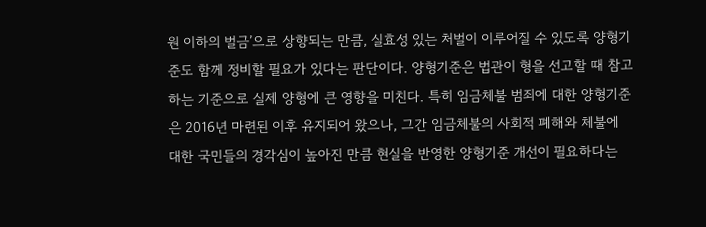원 이하의 벌금’으로 상향되는 만큼, 실효성 있는 처벌이 이루어질 수 있도록 양형기준도 함께 정비할 필요가 있다는 판단이다. 양형기준은 법관이 형을 선고할 때 참고하는 기준으로 실제 양형에 큰 영향을 미친다. 특히 임금체불 범죄에 대한 양형기준은 2016년 마련된 이후 유지되어 왔으나, 그간 임금체불의 사회적 폐해와 체불에 대한 국민들의 경각심이 높아진 만큼 현실을 반영한 양형기준 개선이 필요하다는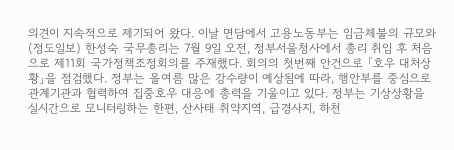의견이 지속적으로 제기되어 왔다. 이날 면담에서 고용노동부는 임금체불의 규모와
(정도일보) 한성숙 국무총리는 7월 9일 오전, 정부서울청사에서 총리 취임 후 처음으로 제11회 국가정책조정회의를 주재했다. 회의의 첫번째 안건으로 「호우 대처상황」을 점검했다. 정부는 올여름 많은 강수량이 예상됨에 따라, 행안부를 중심으로 관계기관과 협력하여 집중호우 대응에 총력을 기울이고 있다. 정부는 기상상황을 실시간으로 모니터링하는 한편, 산사태 취약지역, 급경사지, 하천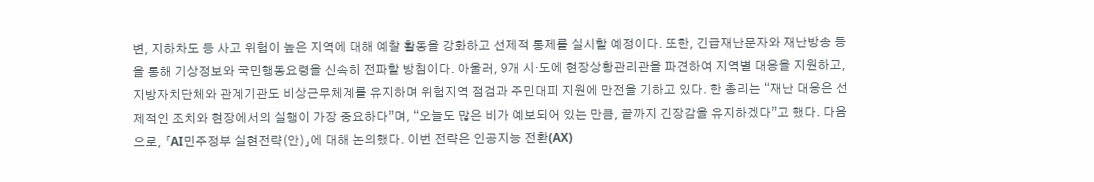변, 지하차도 등 사고 위험이 높은 지역에 대해 예찰 활동을 강화하고 선제적 통제를 실시할 예정이다. 또한, 긴급재난문자와 재난방송 등을 통해 기상정보와 국민행동요령을 신속히 전파할 방침이다. 아울러, 9개 시·도에 현장상황관리관을 파견하여 지역별 대응을 지원하고, 지방자치단체와 관계기관도 비상근무체계를 유지하며 위험지역 점검과 주민대피 지원에 만전을 기하고 있다. 한 총리는 “재난 대응은 선제적인 조치와 현장에서의 실행이 가장 중요하다”며, “오늘도 많은 비가 예보되어 있는 만큼, 끝까지 긴장감을 유지하겠다”고 했다. 다음으로, 「AI민주정부 실현전략(안)」에 대해 논의했다. 이번 전략은 인공지능 전환(AX)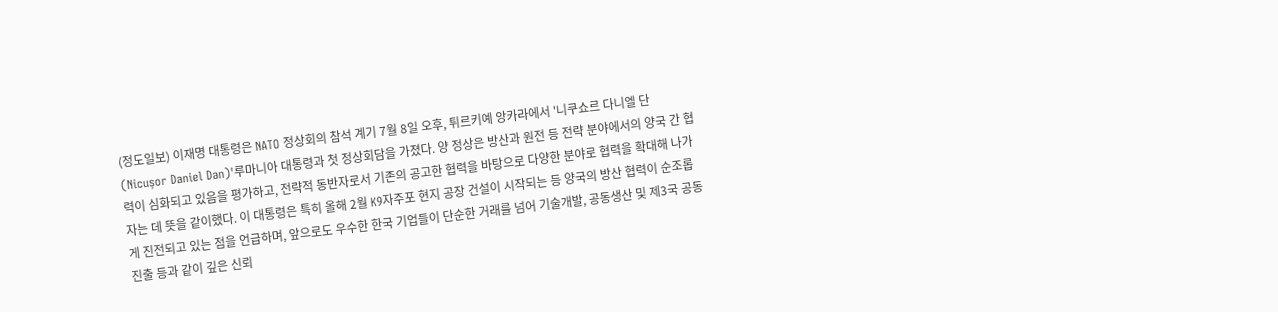(정도일보) 이재명 대통령은 NATO 정상회의 참석 계기 7월 8일 오후, 튀르키예 앙카라에서 '니쿠쇼르 다니엘 단(Nicușor Daniel Dan)'루마니아 대통령과 첫 정상회담을 가졌다. 양 정상은 방산과 원전 등 전략 분야에서의 양국 간 협력이 심화되고 있음을 평가하고, 전략적 동반자로서 기존의 공고한 협력을 바탕으로 다양한 분야로 협력을 확대해 나가자는 데 뜻을 같이했다. 이 대통령은 특히 올해 2월 K9자주포 현지 공장 건설이 시작되는 등 양국의 방산 협력이 순조롭게 진전되고 있는 점을 언급하며, 앞으로도 우수한 한국 기업들이 단순한 거래를 넘어 기술개발, 공동생산 및 제3국 공동진출 등과 같이 깊은 신뢰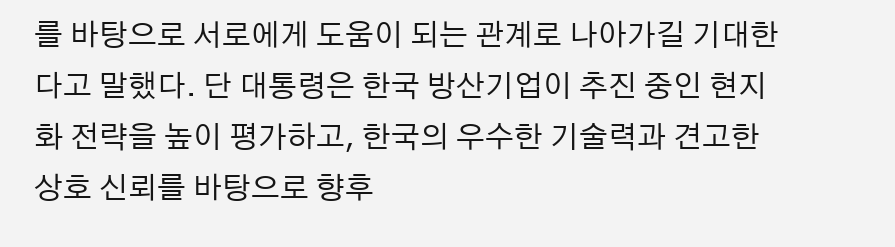를 바탕으로 서로에게 도움이 되는 관계로 나아가길 기대한다고 말했다. 단 대통령은 한국 방산기업이 추진 중인 현지화 전략을 높이 평가하고, 한국의 우수한 기술력과 견고한 상호 신뢰를 바탕으로 향후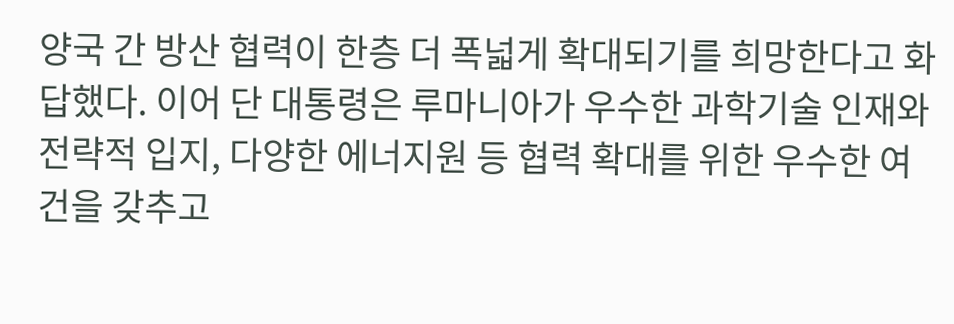양국 간 방산 협력이 한층 더 폭넓게 확대되기를 희망한다고 화답했다. 이어 단 대통령은 루마니아가 우수한 과학기술 인재와 전략적 입지, 다양한 에너지원 등 협력 확대를 위한 우수한 여건을 갖추고